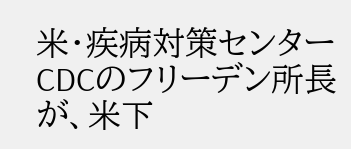米・疾病対策センターCDCのフリーデン所長が、米下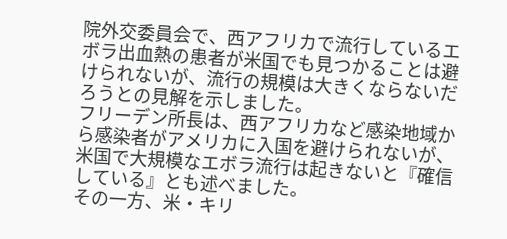院外交委員会で、西アフリカで流行しているエボラ出血熱の患者が米国でも見つかることは避けられないが、流行の規模は大きくならないだろうとの見解を示しました。
フリーデン所長は、西アフリカなど感染地域から感染者がアメリカに入国を避けられないが、米国で大規模なエボラ流行は起きないと『確信している』とも述べました。
その一方、米・キリ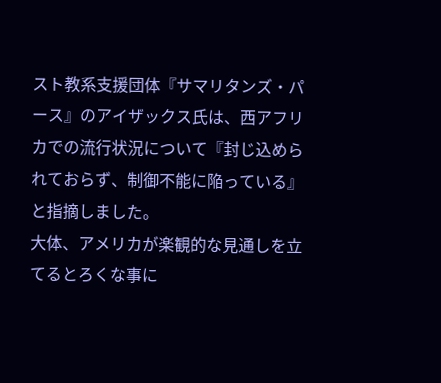スト教系支援団体『サマリタンズ・パース』のアイザックス氏は、西アフリカでの流行状況について『封じ込められておらず、制御不能に陥っている』と指摘しました。
大体、アメリカが楽観的な見通しを立てるとろくな事に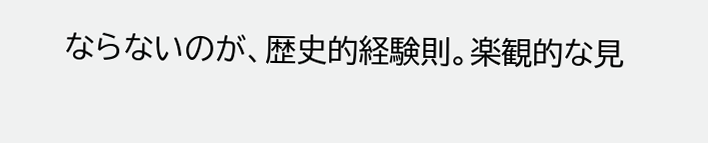ならないのが、歴史的経験則。楽観的な見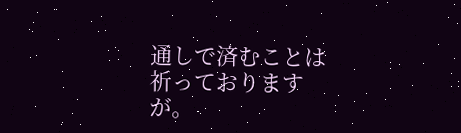通しで済むことは祈っておりますが。